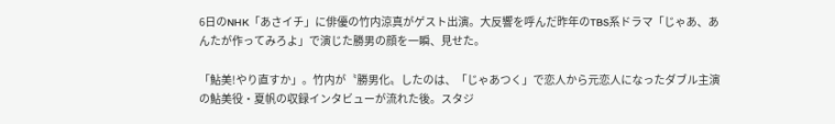6日のNHK「あさイチ」に俳優の竹内涼真がゲスト出演。大反響を呼んだ昨年のTBS系ドラマ「じゃあ、あんたが作ってみろよ」で演じた勝男の顔を一瞬、見せた。

「鮎美!やり直すか」。竹内が〝勝男化〟したのは、「じゃあつく」で恋人から元恋人になったダブル主演の鮎美役・夏帆の収録インタビューが流れた後。スタジ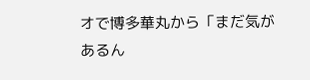オで博多華丸から「まだ気があるん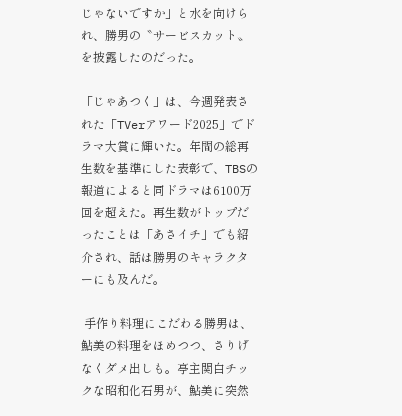じゃないですか」と水を向けられ、勝男の〝サービスカット〟を披露したのだった。

「じゃあつく」は、今週発表された「TVerアワード2025」でドラマ大賞に輝いた。年間の総再生数を基準にした表彰で、TBSの報道によると同ドラマは6100万回を超えた。再生数がトップだったことは「あさイチ」でも紹介され、話は勝男のキャラクターにも及んだ。

 手作り料理にこだわる勝男は、鮎美の料理をほめつつ、さりげなくダメ出しも。亭主関白チックな昭和化石男が、鮎美に突然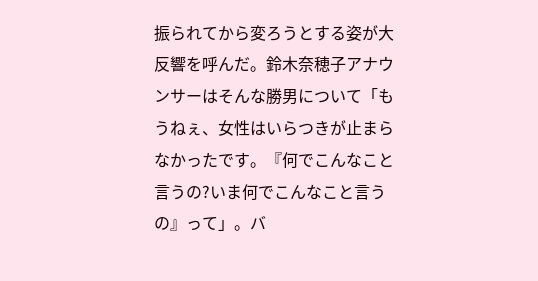振られてから変ろうとする姿が大反響を呼んだ。鈴木奈穂子アナウンサーはそんな勝男について「もうねぇ、女性はいらつきが止まらなかったです。『何でこんなこと言うの?いま何でこんなこと言うの』って」。バ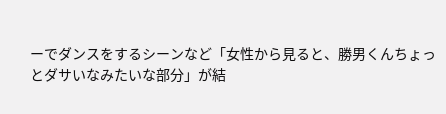ーでダンスをするシーンなど「女性から見ると、勝男くんちょっとダサいなみたいな部分」が結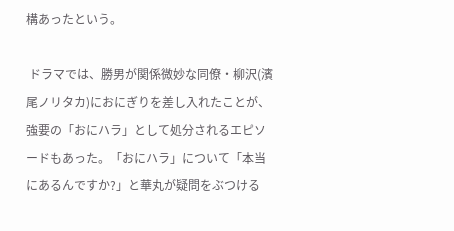構あったという。

 ドラマでは、勝男が関係微妙な同僚・柳沢(濱尾ノリタカ)におにぎりを差し入れたことが、強要の「おにハラ」として処分されるエピソードもあった。「おにハラ」について「本当にあるんですか?」と華丸が疑問をぶつける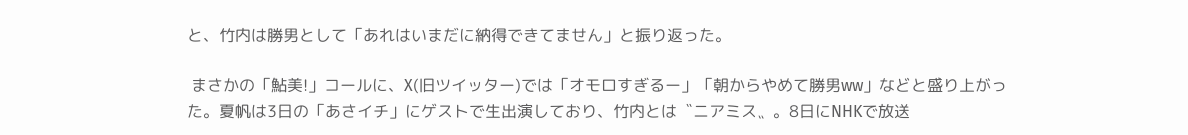と、竹内は勝男として「あれはいまだに納得できてません」と振り返った。

 まさかの「鮎美!」コールに、X(旧ツイッター)では「オモロすぎるー」「朝からやめて勝男ww」などと盛り上がった。夏帆は3日の「あさイチ」にゲストで生出演しており、竹内とは〝ニアミス〟。8日にNHKで放送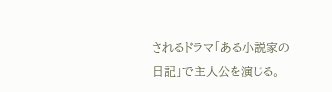されるドラマ「ある小説家の日記」で主人公を演じる。